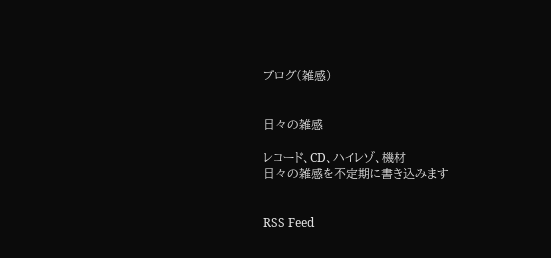ブログ(雑感)


日々の雑感

レコード、CD、ハイレゾ、機材
日々の雑感を不定期に書き込みます


RSS Feed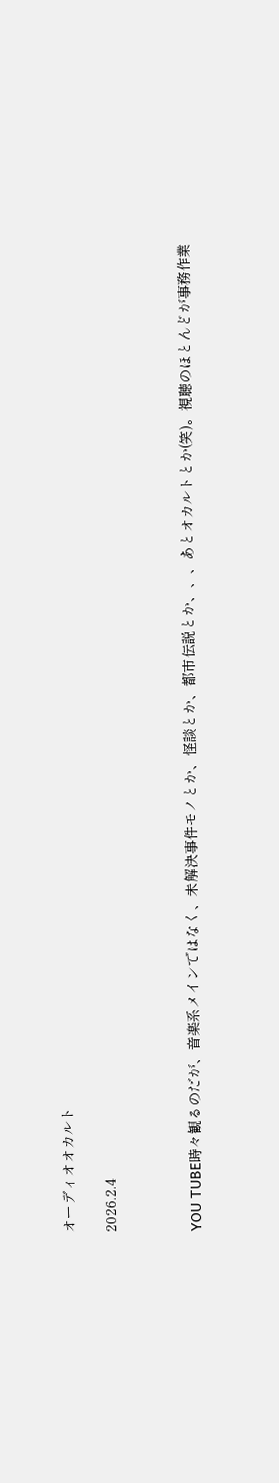オーディオオカルト

2026.2.4



YOU TUBE時々観るのだが、音楽系メインではなく、未解決事件モノとか、怪談とか、都市伝説とか、、、あとオカルトとか(笑)。視聴のほとんどが事務作業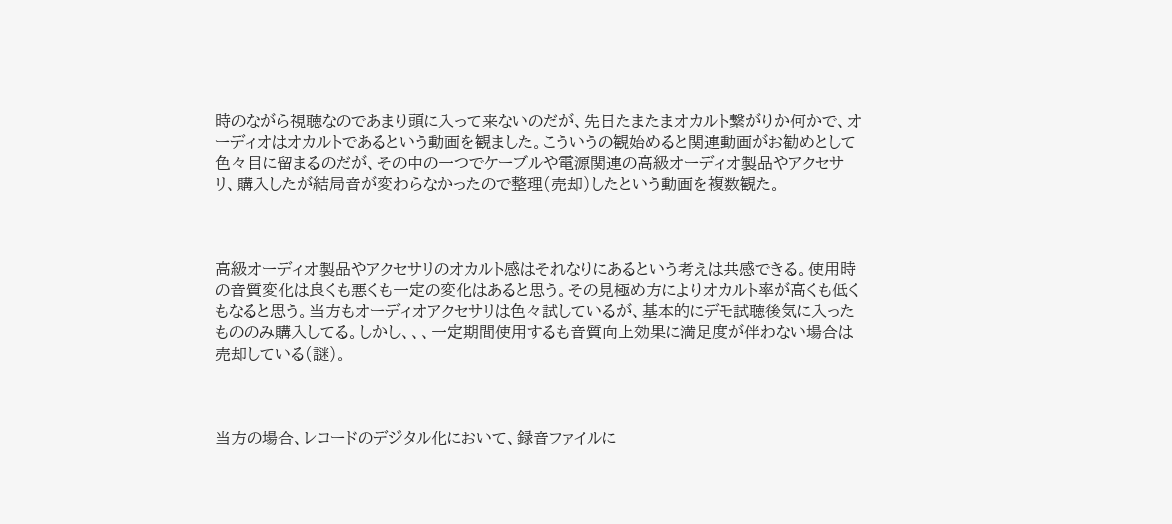時のながら視聴なのであまり頭に入って来ないのだが、先日たまたまオカルト繋がりか何かで、オーディオはオカルトであるという動画を観ました。こういうの観始めると関連動画がお勧めとして色々目に留まるのだが、その中の一つでケーブルや電源関連の高級オーディオ製品やアクセサリ、購入したが結局音が変わらなかったので整理(売却)したという動画を複数観た。



高級オーディオ製品やアクセサリのオカルト感はそれなりにあるという考えは共感できる。使用時の音質変化は良くも悪くも一定の変化はあると思う。その見極め方によりオカルト率が高くも低くもなると思う。当方もオーディオアクセサリは色々試しているが、基本的にデモ試聴後気に入ったもののみ購入してる。しかし、、、一定期間使用するも音質向上効果に満足度が伴わない場合は売却している(謎)。



当方の場合、レコードのデジタル化において、録音ファイルに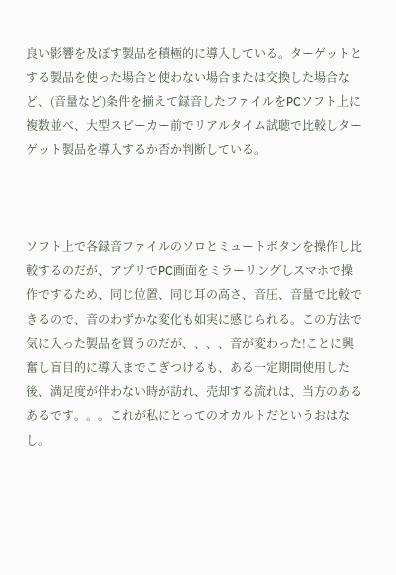良い影響を及ぼす製品を積極的に導入している。ターゲットとする製品を使った場合と使わない場合または交換した場合など、(音量など)条件を揃えて録音したファイルをPCソフト上に複数並べ、大型スピーカー前でリアルタイム試聴で比較しターゲット製品を導入するか否か判断している。



ソフト上で各録音ファイルのソロとミュートボタンを操作し比較するのだが、アプリでPC画面をミラーリングしスマホで操作でするため、同じ位置、同じ耳の高さ、音圧、音量で比較できるので、音のわずかな変化も如実に感じられる。この方法で気に入った製品を買うのだが、、、、音が変わった!ことに興奮し盲目的に導入までこぎつけるも、ある一定期間使用した後、満足度が伴わない時が訪れ、売却する流れは、当方のあるあるです。。。これが私にとってのオカルトだというおはなし。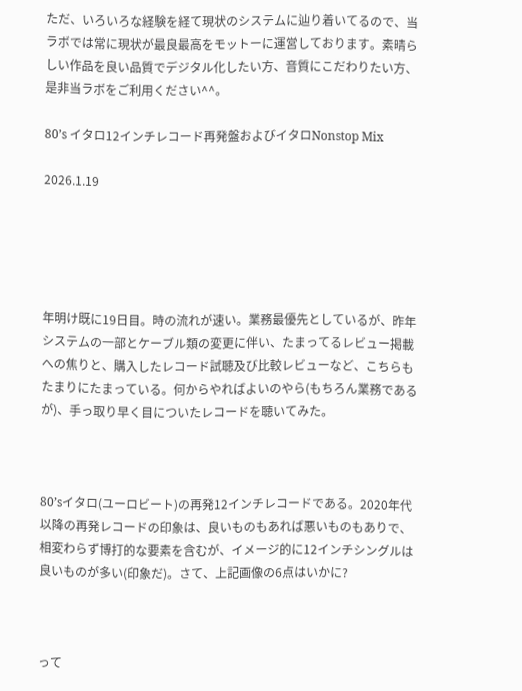ただ、いろいろな経験を経て現状のシステムに辿り着いてるので、当ラボでは常に現状が最良最高をモットーに運営しております。素晴らしい作品を良い品質でデジタル化したい方、音質にこだわりたい方、是非当ラボをご利用ください^^。

80’s イタロ12インチレコード再発盤およびイタロNonstop Mix

2026.1.19





年明け既に19日目。時の流れが速い。業務最優先としているが、昨年システムの一部とケーブル類の変更に伴い、たまってるレビュー掲載への焦りと、購入したレコード試聴及び比較レビューなど、こちらもたまりにたまっている。何からやればよいのやら(もちろん業務であるが)、手っ取り早く目についたレコードを聴いてみた。



80’sイタロ(ユーロビート)の再発12インチレコードである。2020年代以降の再発レコードの印象は、良いものもあれば悪いものもありで、相変わらず博打的な要素を含むが、イメージ的に12インチシングルは良いものが多い(印象だ)。さて、上記画像の6点はいかに?



って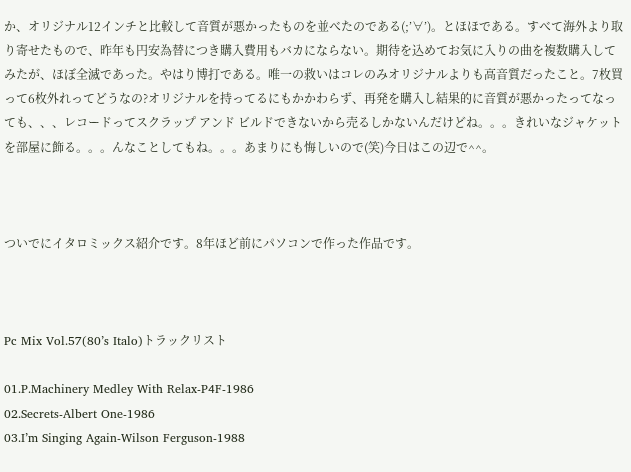か、オリジナル12インチと比較して音質が悪かったものを並べたのである(;’∀’)。とほほである。すべて海外より取り寄せたもので、昨年も円安為替につき購入費用もバカにならない。期待を込めてお気に入りの曲を複数購入してみたが、ほぼ全滅であった。やはり博打である。唯一の救いはコレのみオリジナルよりも高音質だったこと。7枚買って6枚外れってどうなの?オリジナルを持ってるにもかかわらず、再発を購入し結果的に音質が悪かったってなっても、、、レコードってスクラップ アンド ビルドできないから売るしかないんだけどね。。。きれいなジャケットを部屋に飾る。。。んなことしてもね。。。あまりにも悔しいので(笑)今日はこの辺で^^。



ついでにイタロミックス紹介です。8年ほど前にパソコンで作った作品です。



Pc Mix Vol.57(80’s Italo)トラックリスト

01.P.Machinery Medley With Relax-P4F-1986
02.Secrets-Albert One-1986
03.I’m Singing Again-Wilson Ferguson-1988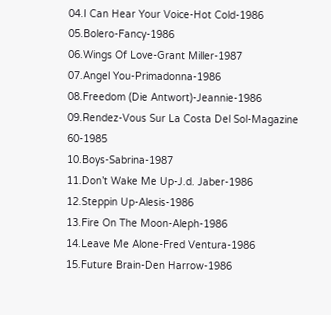04.I Can Hear Your Voice-Hot Cold-1986
05.Bolero-Fancy-1986
06.Wings Of Love-Grant Miller-1987
07.Angel You-Primadonna-1986
08.Freedom (Die Antwort)-Jeannie-1986
09.Rendez-Vous Sur La Costa Del Sol-Magazine 60-1985
10.Boys-Sabrina-1987
11.Don’t Wake Me Up-J.d. Jaber-1986
12.Steppin Up-Alesis-1986
13.Fire On The Moon-Aleph-1986
14.Leave Me Alone-Fred Ventura-1986
15.Future Brain-Den Harrow-1986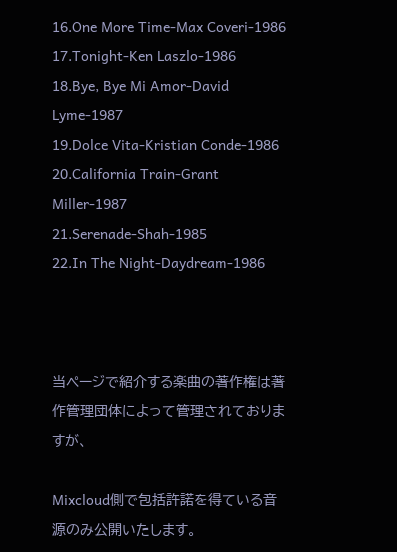16.One More Time-Max Coveri-1986
17.Tonight-Ken Laszlo-1986
18.Bye, Bye Mi Amor-David Lyme-1987
19.Dolce Vita-Kristian Conde-1986
20.California Train-Grant Miller-1987
21.Serenade-Shah-1985
22.In The Night-Daydream-1986



当ページで紹介する楽曲の著作権は著作管理団体によって管理されておりますが、

Mixcloud側で包括許諾を得ている音源のみ公開いたします。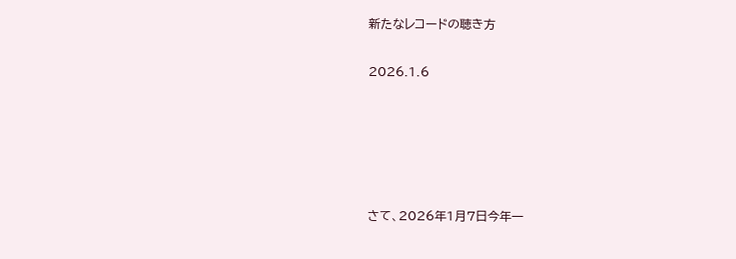新たなレコードの聴き方

2026.1.6





さて、2026年1月7日今年一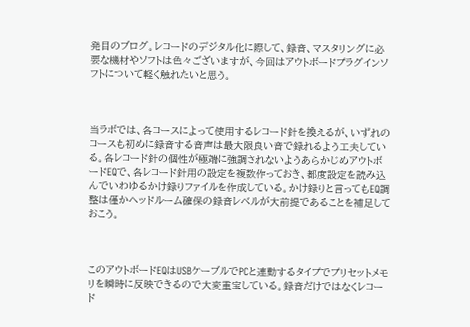発目のブログ。レコードのデジタル化に際して、録音、マスタリングに必要な機材やソフトは色々ございますが、今回はアウトボードプラグインソフトについて軽く触れたいと思う。



当ラボでは、各コースによって使用するレコード針を換えるが、いずれのコースも初めに録音する音声は最大限良い音で録れるよう工夫している。各レコード針の個性が極端に強調されないようあらかじめアウトボードEQで、各レコード針用の設定を複数作っておき、都度設定を読み込んでいわゆるかけ録りファイルを作成している。かけ録りと言ってもEQ調整は僅かヘッドルーム確保の録音レベルが大前提であることを補足しておこう。



このアウトボードEQはUSBケーブルでPCと連動するタイプでプリセットメモリを瞬時に反映できるので大変重宝している。録音だけではなくレコード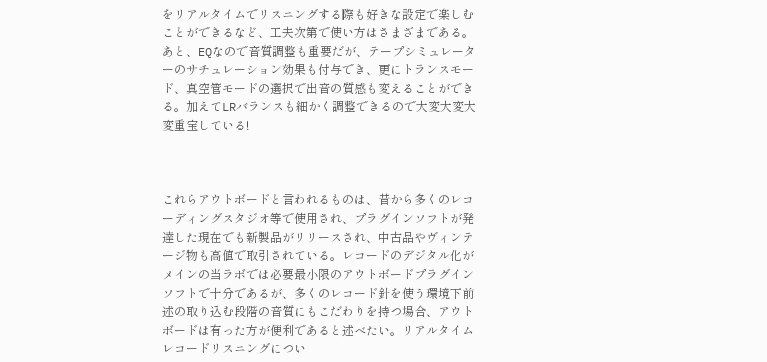をリアルタイムでリスニングする際も好きな設定で楽しむことができるなど、工夫次第で使い方はさまざまである。あと、EQなので音質調整も重要だが、テープシミュレーターのサチュレーション効果も付与でき、更にトランスモード、真空管モードの選択で出音の質感も変えることができる。加えてLRバランスも細かく調整できるので大変大変大変重宝している!



これらアウトボードと言われるものは、昔から多くのレコーディングスタジオ等で使用され、プラグインソフトが発達した現在でも新製品がリリースされ、中古品やヴィンテージ物も高値で取引されている。レコードのデジタル化がメインの当ラボでは必要最小限のアウトボードプラグインソフトで十分であるが、多くのレコード針を使う環境下前述の取り込む段階の音質にもこだわりを持つ場合、アウトボードは有った方が便利であると述べたい。リアルタイムレコードリスニングについ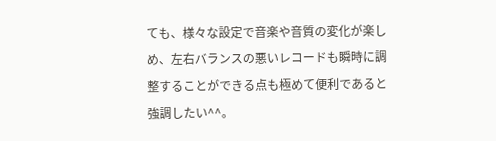ても、様々な設定で音楽や音質の変化が楽しめ、左右バランスの悪いレコードも瞬時に調整することができる点も極めて便利であると強調したい^^。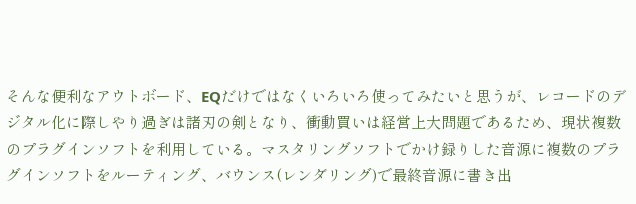そんな便利なアウトボード、EQだけではなくいろいろ使ってみたいと思うが、レコードのデジタル化に際しやり過ぎは諸刃の剣となり、衝動買いは経営上大問題であるため、現状複数のプラグインソフトを利用している。マスタリングソフトでかけ録りした音源に複数のプラグインソフトをルーティング、バウンス(レンダリング)で最終音源に書き出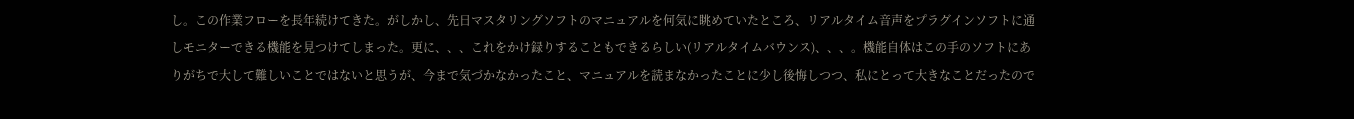し。この作業フローを長年続けてきた。がしかし、先日マスタリングソフトのマニュアルを何気に眺めていたところ、リアルタイム音声をプラグインソフトに通しモニターできる機能を見つけてしまった。更に、、、これをかけ録りすることもできるらしい(リアルタイムバウンス)、、、。機能自体はこの手のソフトにありがちで大して難しいことではないと思うが、今まで気づかなかったこと、マニュアルを読まなかったことに少し後悔しつつ、私にとって大きなことだったので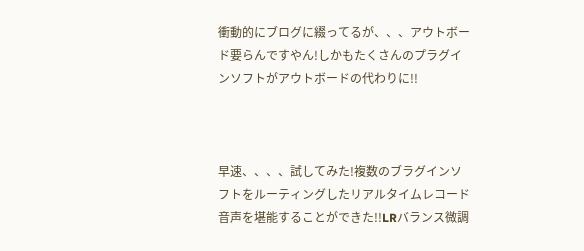衝動的にブログに綴ってるが、、、アウトボード要らんですやん!しかもたくさんのプラグインソフトがアウトボードの代わりに!!



早速、、、、試してみた!複数のブラグインソフトをルーティングしたリアルタイムレコード音声を堪能することができた!!LRバランス微調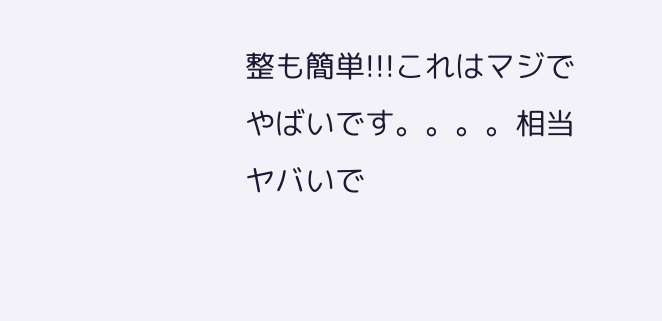整も簡単!!!これはマジでやばいです。。。。相当ヤバいで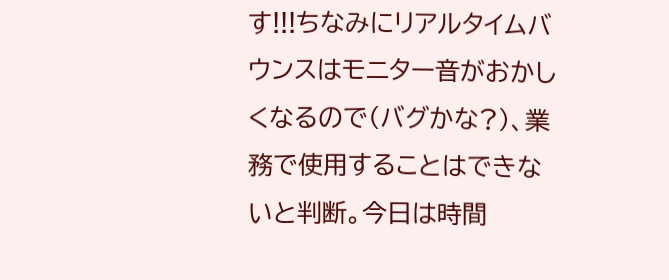す!!!ちなみにリアルタイムバウンスはモニター音がおかしくなるので(バグかな?)、業務で使用することはできないと判断。今日は時間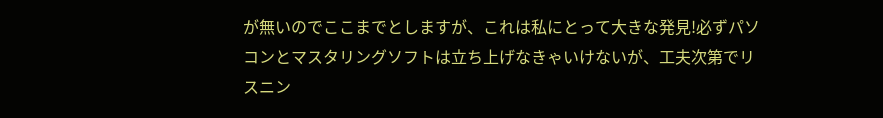が無いのでここまでとしますが、これは私にとって大きな発見!必ずパソコンとマスタリングソフトは立ち上げなきゃいけないが、工夫次第でリスニン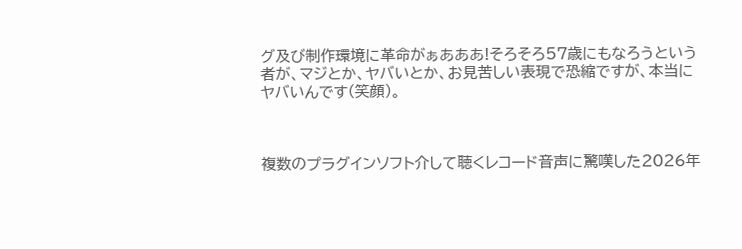グ及び制作環境に革命がぁあああ!そろそろ57歳にもなろうという者が、マジとか、ヤバいとか、お見苦しい表現で恐縮ですが、本当にヤバいんです(笑顔)。



複数のプラグインソフト介して聴くレコード音声に驚嘆した2026年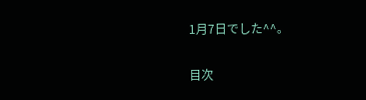1月7日でした^^。

目次